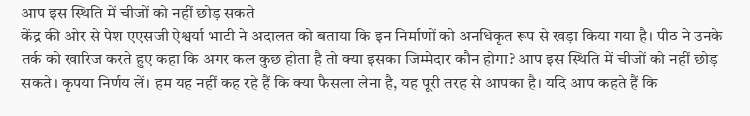आप इस स्थिति में चीजों को नहीं छोड़ सकते
केंद्र की ओर से पेश एएसजी ऐश्वर्या भाटी ने अदालत को बताया कि इन निर्माणों को अनधिकृत रूप से खड़ा किया गया है। पीठ ने उनके तर्क को खारिज करते हुए कहा कि अगर कल कुछ होता है तो क्या इसका जिम्मेदार कौन होगा? आप इस स्थिति में चीजों को नहीं छोड़ सकते। कृपया निर्णय लें। हम यह नहीं कह रहे हैं कि क्या फैसला लेना है, यह पूरी तरह से आपका है। यदि आप कहते हैं कि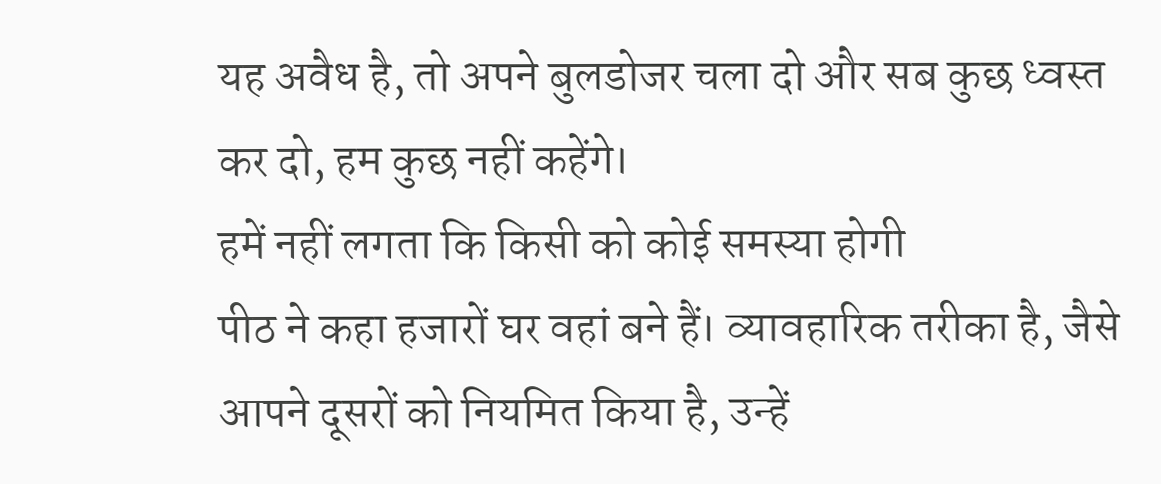यह अवैध है, तो अपने बुलडोजर चला दो और सब कुछ ध्वस्त कर दो, हम कुछ नहीं कहेंगे।
हमें नहीं लगता कि किसी को कोई समस्या होगी
पीठ ने कहा हजारों घर वहां बने हैं। व्यावहारिक तरीका है, जैसे आपने दूसरों को नियमित किया है, उन्हें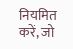नियमित करें, जो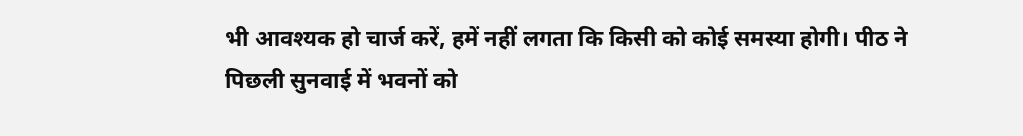भी आवश्यक हो चार्ज करें, हमें नहीं लगता कि किसी को कोई समस्या होगी। पीठ ने पिछली सुनवाई में भवनों को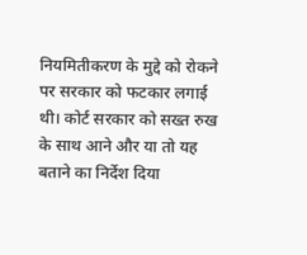नियमितीकरण के मुद्दे को रोकने पर सरकार को फटकार लगाई थी। कोर्ट सरकार को सख्त रुख के साथ आने और या तो यह बताने का निर्देश दिया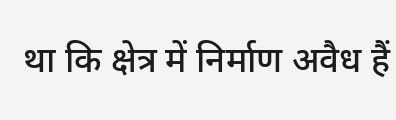था कि क्षेत्र में निर्माण अवैध हैं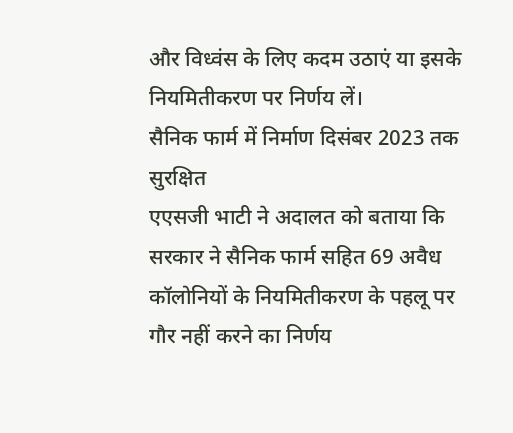और विध्वंस के लिए कदम उठाएं या इसके नियमितीकरण पर निर्णय लें।
सैनिक फार्म में निर्माण दिसंबर 2023 तक सुरक्षित
एएसजी भाटी ने अदालत को बताया कि सरकार ने सैनिक फार्म सहित 69 अवैध कॉलोनियों के नियमितीकरण के पहलू पर गौर नहीं करने का निर्णय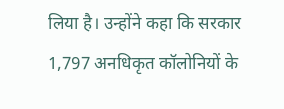लिया है। उन्होंने कहा कि सरकार 1,797 अनधिकृत कॉलोनियों के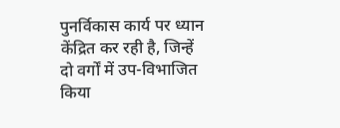पुनर्विकास कार्य पर ध्यान केंद्रित कर रही है, जिन्हें दो वर्गों में उप-विभाजित किया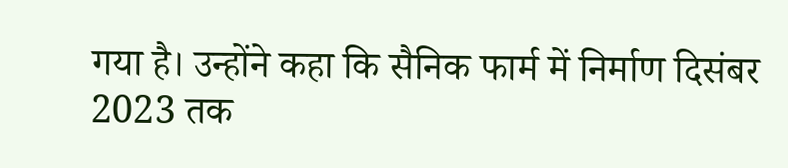गया है। उन्होंने कहा कि सैनिक फार्म में निर्माण दिसंबर 2023 तक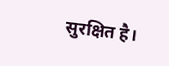सुरक्षित है।